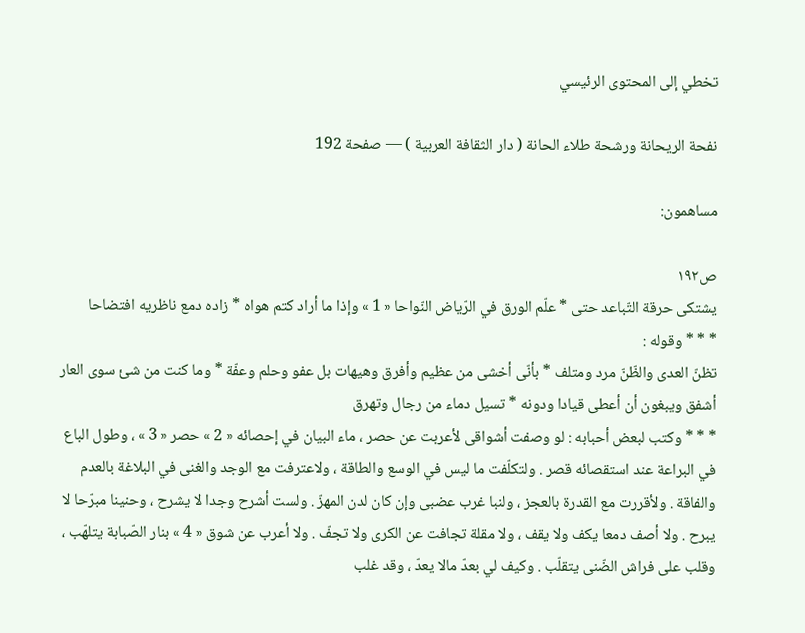تخطي إلى المحتوى الرئيسي

نفحة الريحانة ورشحة طلاء الحانة ( دار الثقافة العربية ) — صفحة 192

مساهمون:

ص١٩٢
يشتكى حرقة التّباعد حتى * علّم الورق في الرّياض النّواحا « 1 » وإذا ما أراد كتم هواه * زاده دمع ناظريه افتضاحا
* * * وقوله :
تظنّ العدى والظّنّ مرد ومتلف * بأنّى أخشى من عظيم وأفرق وهيهات بل عفو وحلم وعفّة * وما كنت من شئ سوى العار أشفق ويبغون أن أعطى قيادا ودونه * تسيل دماء من رجال وتهرق
* * * وكتب لبعض أحبابه : لو وصفت أشواقى لأعربت عن حصر ، ماء البيان في إحصائه « 2 » حصر « 3 » ، وطول الباع في البراعة عند استقصائه قصر . ولتكلّفت ما ليس في الوسع والطاقة ، ولاعترفت مع الوجد والغنى في البلاغة بالعدم والفاقة . ولأقررت مع القدرة بالعجز ، ولنبا غرب عضبى وإن كان لدن المهزّ . ولست أشرح وجدا لا يشرح ، وحنينا مبرّحا لا يبرح . ولا أصف دمعا يكف ولا يقف ، ولا مقلة تجافت عن الكرى ولا تجفّ . ولا أعرب عن شوق « 4 » بنار الصّبابة يتلهّب ، وقلب على فراش الضّنى يتقلّب . وكيف لي بعدّ مالا يعدّ ، وقد غلب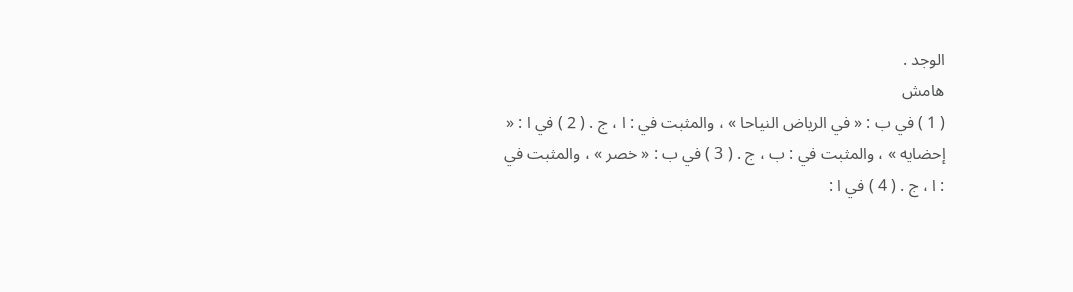الوجد .
هامش
( 1 ) في ب : « في الرياض النياحا » ، والمثبت في : ا ، ج . ( 2 ) في ا : « إحضايه » ، والمثبت في : ب ، ج . ( 3 ) في ب : « خصر » ، والمثبت في : ا ، ج . ( 4 ) في ا :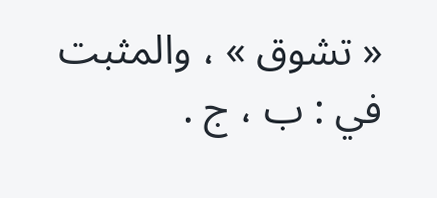« تشوق » ، والمثبت في : ب ، ج .